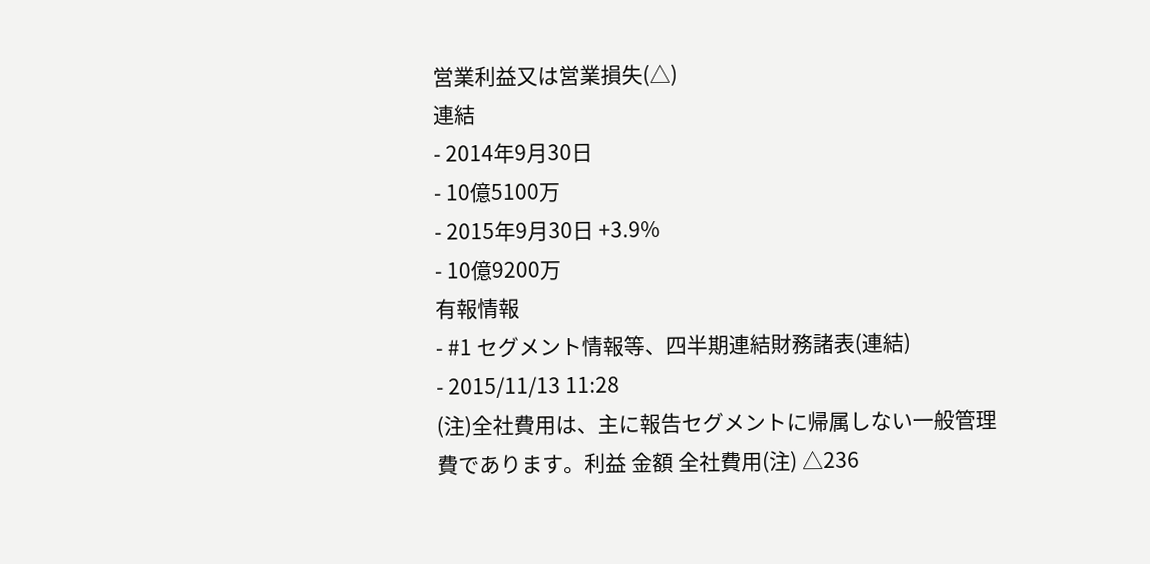営業利益又は営業損失(△)
連結
- 2014年9月30日
- 10億5100万
- 2015年9月30日 +3.9%
- 10億9200万
有報情報
- #1 セグメント情報等、四半期連結財務諸表(連結)
- 2015/11/13 11:28
(注)全社費用は、主に報告セグメントに帰属しない一般管理費であります。利益 金額 全社費用(注) △236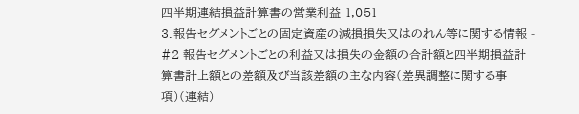四半期連結損益計算書の営業利益 1,051
3.報告セグメントごとの固定資産の減損損失又はのれん等に関する情報 - #2 報告セグメントごとの利益又は損失の金額の合計額と四半期損益計算書計上額との差額及び当該差額の主な内容(差異調整に関する事項)(連結)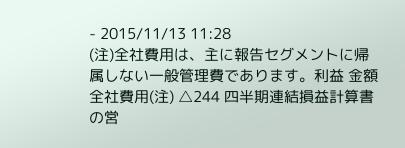- 2015/11/13 11:28
(注)全社費用は、主に報告セグメントに帰属しない一般管理費であります。利益 金額 全社費用(注) △244 四半期連結損益計算書の営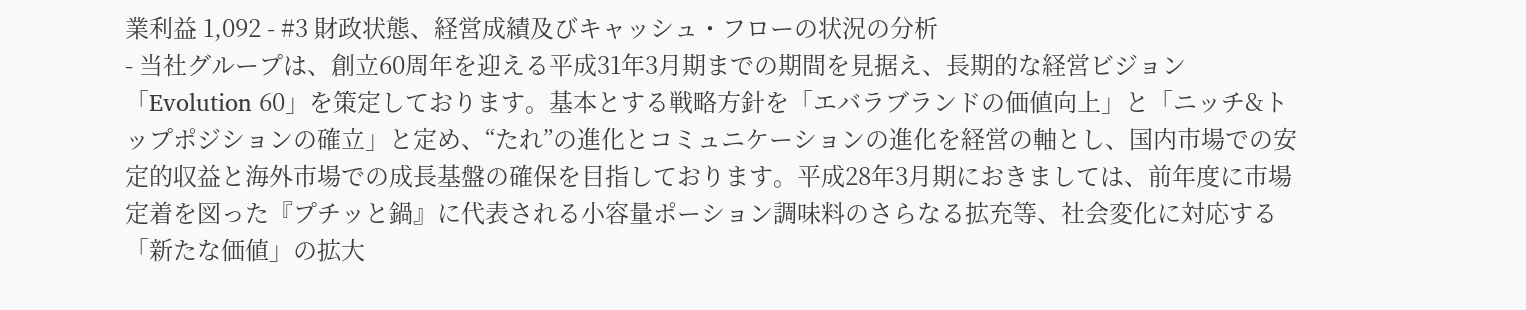業利益 1,092 - #3 財政状態、経営成績及びキャッシュ・フローの状況の分析
- 当社グループは、創立60周年を迎える平成31年3月期までの期間を見据え、長期的な経営ビジョン「Evolution 60」を策定しております。基本とする戦略方針を「エバラブランドの価値向上」と「ニッチ&トップポジションの確立」と定め、“たれ”の進化とコミュニケーションの進化を経営の軸とし、国内市場での安定的収益と海外市場での成長基盤の確保を目指しております。平成28年3月期におきましては、前年度に市場定着を図った『プチッと鍋』に代表される小容量ポーション調味料のさらなる拡充等、社会変化に対応する「新たな価値」の拡大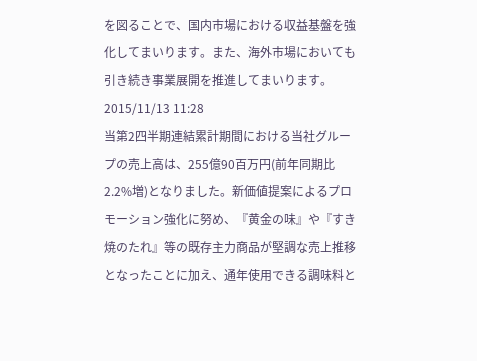を図ることで、国内市場における収益基盤を強化してまいります。また、海外市場においても引き続き事業展開を推進してまいります。2015/11/13 11:28
当第2四半期連結累計期間における当社グループの売上高は、255億90百万円(前年同期比2.2%増)となりました。新価値提案によるプロモーション強化に努め、『黄金の味』や『すき焼のたれ』等の既存主力商品が堅調な売上推移となったことに加え、通年使用できる調味料と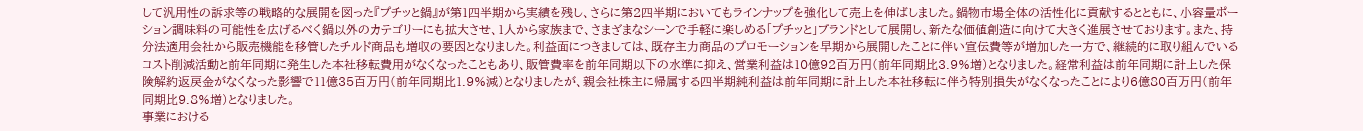して汎用性の訴求等の戦略的な展開を図った『プチッと鍋』が第1四半期から実績を残し、さらに第2四半期においてもラインナップを強化して売上を伸ばしました。鍋物市場全体の活性化に貢献するとともに、小容量ポーション調味料の可能性を広げるべく鍋以外のカテゴリーにも拡大させ、1人から家族まで、さまざまなシーンで手軽に楽しめる「プチッと」ブランドとして展開し、新たな価値創造に向けて大きく進展させております。また、持分法適用会社から販売機能を移管したチルド商品も増収の要因となりました。利益面につきましては、既存主力商品のプロモーションを早期から展開したことに伴い宣伝費等が増加した一方で、継続的に取り組んでいるコスト削減活動と前年同期に発生した本社移転費用がなくなったこともあり、販管費率を前年同期以下の水準に抑え、営業利益は10億92百万円(前年同期比3.9%増)となりました。経常利益は前年同期に計上した保険解約返戻金がなくなった影響で11億35百万円(前年同期比1.9%減)となりましたが、親会社株主に帰属する四半期純利益は前年同期に計上した本社移転に伴う特別損失がなくなったことにより6億80百万円(前年同期比9.8%増)となりました。
事業における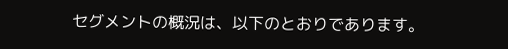セグメントの概況は、以下のとおりであります。